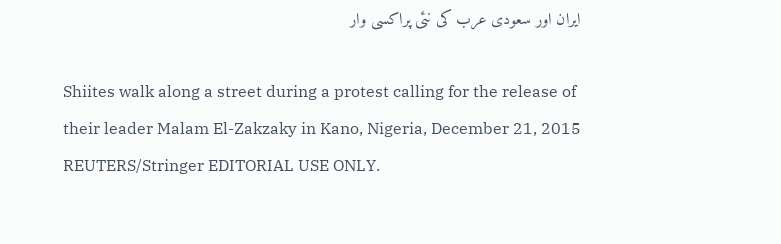ایران اور سعودی عرب کی نئی پراکسی وار

Shiites walk along a street during a protest calling for the release of their leader Malam El-Zakzaky in Kano, Nigeria, December 21, 2015 REUTERS/Stringer EDITORIAL USE ONLY.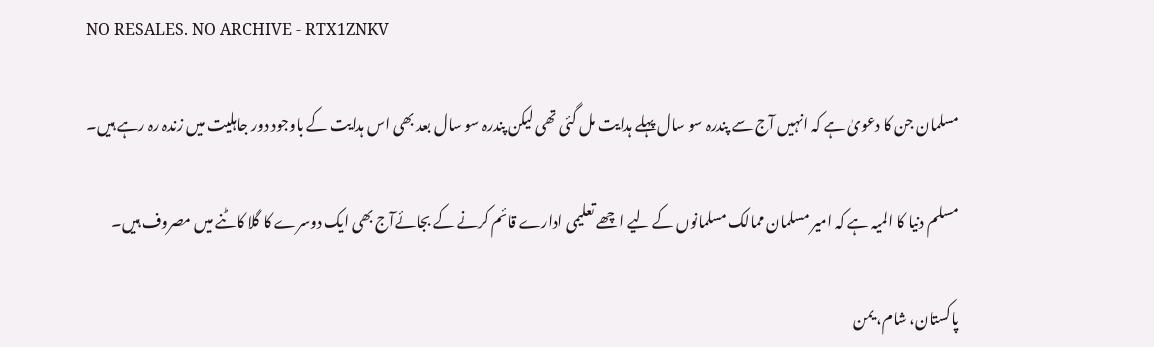NO RESALES. NO ARCHIVE - RTX1ZNKV

مسلمان جن کا دعویٰ ہے کہ انہیں آج سے پندرہ سو سال پہلے ہدایت مل گئی تھی لیکن پندرہ سو سال بعد بھی اس ہدایت کے باوجود دور جاہلیت میں زندہ رہ رہے ہیں۔

مسلم دنیا کا المیہ ہے کہ امیر مسلمان ممالک مسلمانوں کے لیے اچھے تعلیمی ادارے قائم کرنے کے بجائےآج بھی ایک دوسرے کا گلا کاٹنے میں مصروف ہیں۔

پاکستان، شام، یمن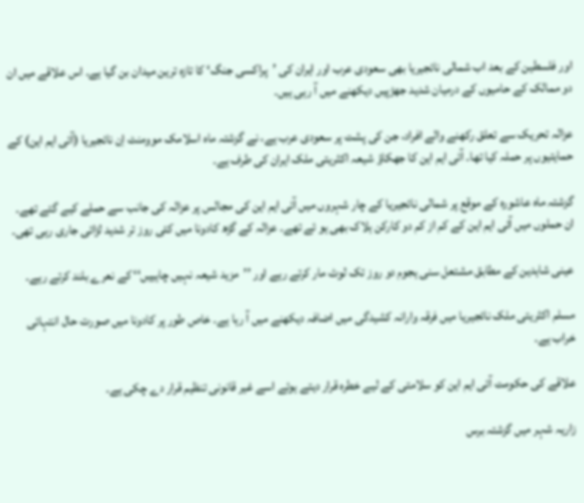اور فلسطین کے بعد اب شمالی نائجیریا بھی سعودی عرب اور ایران کی ’پراکسی جنگ‘ کا تازہ ترین میدان بن گیا ہے۔ اس علاقے میں ان دو ممالک کے حامیوں کے درمیان شدید جھڑپیں دیکھنے میں آ رہی ہیں۔

عزالہ تحریک سے تعلق رکھنے والے افراد، جن کی پشت پر سعودی عرب ہے، نے گزشتہ ماہ اسلامک موومنٹ اِن نائجیریا (آئی ایم این) کے حمایتیوں پر حملہ کیا تھا۔ آئی ایم این کا جھکاؤ شیعہ اکثریتی ملک ایران کی طرف ہے۔

گزشتہ ماہ عاشورہ کے موقع پر شمالی نائجیریا کے چار شہروں میں آئی ایم این کی مجالس پر عزالہ کی جانب سے حملے کیے گئے تھے۔ ان حملوں میں آئی ایم این کے کم از کم دو کارکن ہلاک بھی ہو ئے تھے۔ عزالہ کے گڑھ کادونا میں کئی روز تر شدید لڑائی جاری رہی تھی۔

عینی شاہدین کے مطابق مشتعل سنی ہجوم دو روز تک لوٹ مار کرتے رہے اور ’’مزید شیعہ نہیں چاہییں‘‘ کے نعرے بلند کرتے رہے۔

مسلم اکثریتی ملک نائجیریا میں فرقہ وارانہ کشیدگی میں اضافہ دیکھنے میں آ رہا ہے۔ خاص طور پر کادونا میں صورت حال انتہائی خراب ہے۔

علاقے کی حکومت آئی ایم این کو سلامتی کے لیے خطرہ قرار دیتے ہوئے اسے غیر قانونی تنظیم قرار دے چکی ہے۔

زاریہ شہر میں گزشتہ برس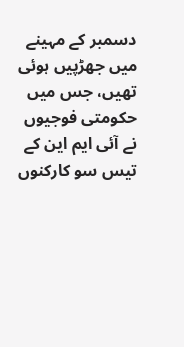دسمبر کے مہینے میں جھڑپیں ہوئی تھیں، جس میں حکومتی فوجیوں نے آئی ایم این کے تیس سو کارکنوں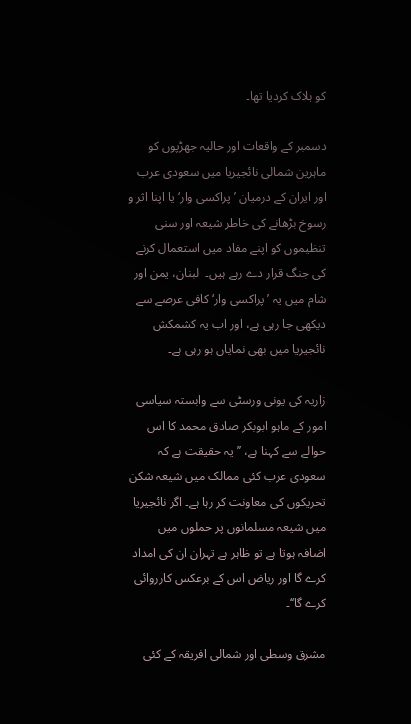کو ہلاک کردیا تھا۔

دسمبر کے واقعات اور حالیہ جھڑپوں کو ماہرین شمالی نائجیریا میں سعودی عرب اور ایران کے درمیان ’پراکسی وار‘ یا اپنا اثر و رسوخ بڑھانے کی خاطر شیعہ اور سنی تنظیموں کو اپنے مفاد میں استعمال کرنے کی جنگ قرار دے رہے ہیں۔  لبنان، یمن اور شام میں یہ ’پراکسی وار‘ کافی عرصے سے دیکھی جا رہی ہے، اور اب یہ کشمکش نائجیریا میں بھی نمایاں ہو رہی ہے۔

زاریہ کی یونی ورسٹی سے وابستہ سیاسی امور کے ماہو ابوبکر صادق محمد کا اس حوالے سے کہنا ہے، ’’یہ حقیقت ہے کہ سعودی عرب کئی ممالک میں شیعہ شکن تحریکوں کی معاونت کر رہا ہے۔ اگر نائجیریا میں شیعہ مسلمانوں پر حملوں میں اضافہ ہوتا ہے تو ظاہر ہے تہران ان کی امداد کرے گا اور ریاض اس کے برعکس کارروائی کرے گا‘‘۔

مشرق وسطی اور شمالی افریقہ کے کئی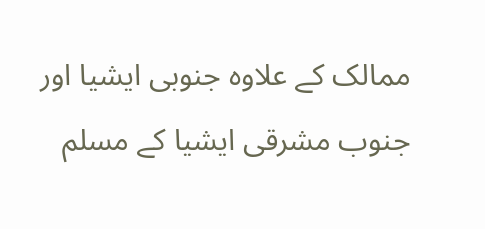ممالک کے علاوہ جنوبی ایشیا اور جنوب مشرقی ایشیا کے مسلم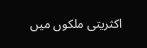اکثریتی ملکوں میں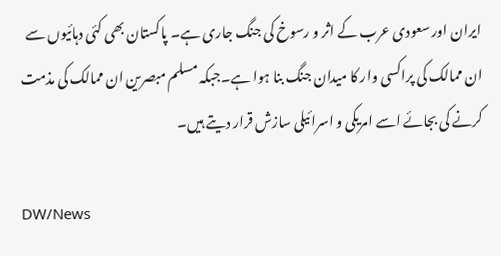ایران اور سعودی عرب کے اثر و رسوخ کی جنگ جاری ہے۔ پاکستان بھی کئی دہائیوں سے ان ممالک کی پراکسی وار کا میدان جنگ بنا ہوا ہے۔جبکہ مسلم مبصرین ان ممالک کی مذمت کرنے کی بجائے اسے امریکی و اسرائیلی سازش قرار دیتے ہیں۔

DW/News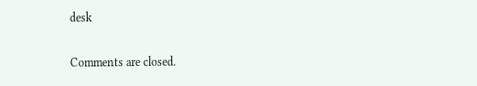desk

Comments are closed.